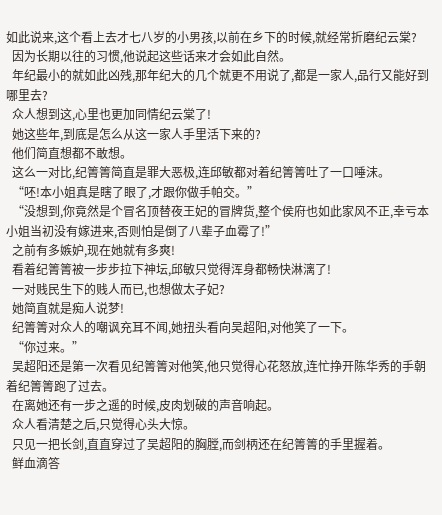如此说来,这个看上去才七八岁的小男孩,以前在乡下的时候,就经常折磨纪云棠?
  因为长期以往的习惯,他说起这些话来才会如此自然。
  年纪最小的就如此凶残,那年纪大的几个就更不用说了,都是一家人,品行又能好到哪里去?
  众人想到这,心里也更加同情纪云棠了!
  她这些年,到底是怎么从这一家人手里活下来的?
  他们简直想都不敢想。
  这么一对比,纪箐箐简直是罪大恶极,连邱敏都对着纪箐箐吐了一口唾沫。
  “呸!本小姐真是瞎了眼了,才跟你做手帕交。”
  “没想到,你竟然是个冒名顶替夜王妃的冒牌货,整个侯府也如此家风不正,幸亏本小姐当初没有嫁进来,否则怕是倒了八辈子血霉了!”
  之前有多嫉妒,现在她就有多爽!
  看着纪箐箐被一步步拉下神坛,邱敏只觉得浑身都畅快淋漓了!
  一对贱民生下的贱人而已,也想做太子妃?
  她简直就是痴人说梦!
  纪箐箐对众人的嘲讽充耳不闻,她扭头看向吴超阳,对他笑了一下。
  “你过来。”
  吴超阳还是第一次看见纪箐箐对他笑,他只觉得心花怒放,连忙挣开陈华秀的手朝着纪箐箐跑了过去。
  在离她还有一步之遥的时候,皮肉划破的声音响起。
  众人看清楚之后,只觉得心头大惊。
  只见一把长剑,直直穿过了吴超阳的胸膛,而剑柄还在纪箐箐的手里握着。
  鲜血滴答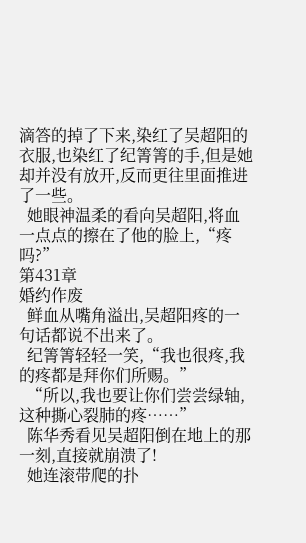滴答的掉了下来,染红了吴超阳的衣服,也染红了纪箐箐的手,但是她却并没有放开,反而更往里面推进了一些。
  她眼神温柔的看向吴超阳,将血一点点的擦在了他的脸上,“疼吗?”
第431章
婚约作废
  鲜血从嘴角溢出,吴超阳疼的一句话都说不出来了。
  纪箐箐轻轻一笑,“我也很疼,我的疼都是拜你们所赐。”
  “所以,我也要让你们尝尝绿轴,这种撕心裂肺的疼……”
  陈华秀看见吴超阳倒在地上的那一刻,直接就崩溃了!
  她连滚带爬的扑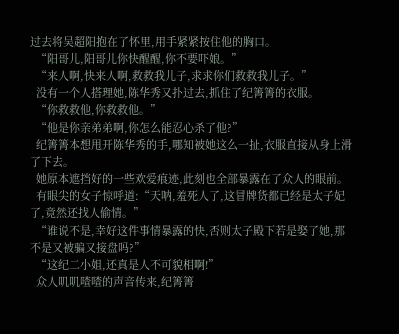过去将吴超阳抱在了怀里,用手紧紧按住他的胸口。
  “阳哥儿,阳哥儿你快醒醒,你不要吓娘。”
  “来人啊,快来人啊,救救我儿子,求求你们救救我儿子。”
  没有一个人搭理她,陈华秀又扑过去,抓住了纪箐箐的衣服。
  “你救救他,你救救他。”
  “他是你亲弟弟啊,你怎么能忍心杀了他?”
  纪箐箐本想甩开陈华秀的手,哪知被她这么一扯,衣服直接从身上滑了下去。
  她原本遮挡好的一些欢爱痕迹,此刻也全部暴露在了众人的眼前。
  有眼尖的女子惊呼道:“天呐,羞死人了,这冒牌货都已经是太子妃了,竟然还找人偷情。”
  “谁说不是,幸好这件事情暴露的快,否则太子殿下若是娶了她,那不是又被骗又接盘吗?”
  “这纪二小姐,还真是人不可貌相啊!”
  众人叽叽喳喳的声音传来,纪箐箐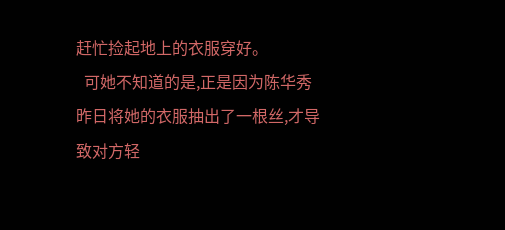赶忙捡起地上的衣服穿好。
  可她不知道的是,正是因为陈华秀昨日将她的衣服抽出了一根丝,才导致对方轻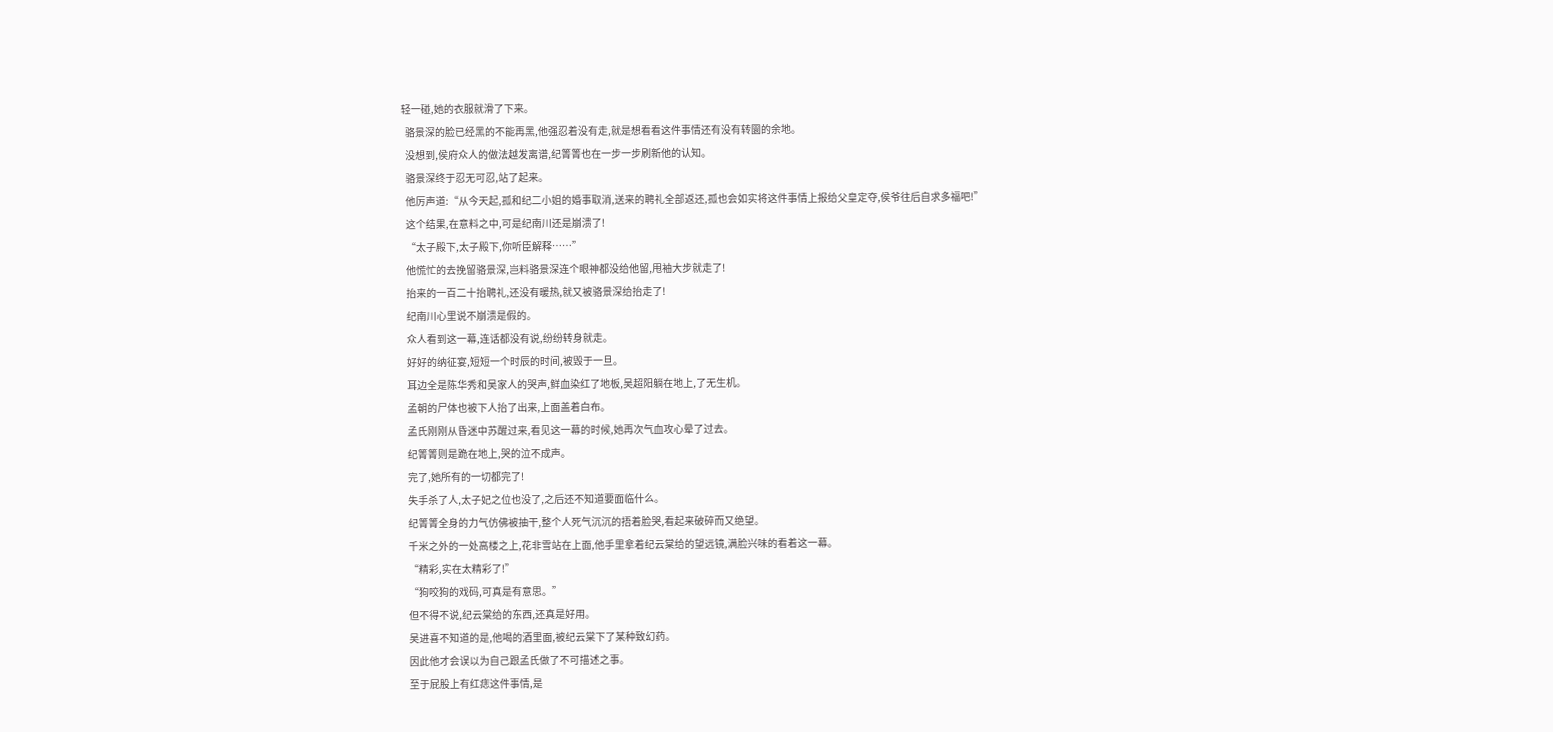轻一碰,她的衣服就滑了下来。
  骆景深的脸已经黑的不能再黑,他强忍着没有走,就是想看看这件事情还有没有转圜的余地。
  没想到,侯府众人的做法越发离谱,纪箐箐也在一步一步刷新他的认知。
  骆景深终于忍无可忍,站了起来。
  他厉声道:“从今天起,孤和纪二小姐的婚事取消,送来的聘礼全部返还,孤也会如实将这件事情上报给父皇定夺,侯爷往后自求多福吧!”
  这个结果,在意料之中,可是纪南川还是崩溃了!
  “太子殿下,太子殿下,你听臣解释……”
  他慌忙的去挽留骆景深,岂料骆景深连个眼神都没给他留,甩袖大步就走了!
  抬来的一百二十抬聘礼,还没有暖热,就又被骆景深给抬走了!
  纪南川心里说不崩溃是假的。
  众人看到这一幕,连话都没有说,纷纷转身就走。
  好好的纳征宴,短短一个时辰的时间,被毁于一旦。
  耳边全是陈华秀和吴家人的哭声,鲜血染红了地板,吴超阳躺在地上,了无生机。
  孟朝的尸体也被下人抬了出来,上面盖着白布。
  孟氏刚刚从昏迷中苏醒过来,看见这一幕的时候,她再次气血攻心晕了过去。
  纪箐箐则是跪在地上,哭的泣不成声。
  完了,她所有的一切都完了!
  失手杀了人,太子妃之位也没了,之后还不知道要面临什么。
  纪箐箐全身的力气仿佛被抽干,整个人死气沉沉的捂着脸哭,看起来破碎而又绝望。
  千米之外的一处高楼之上,花非雪站在上面,他手里拿着纪云棠给的望远镜,满脸兴味的看着这一幕。
  “精彩,实在太精彩了!”
  “狗咬狗的戏码,可真是有意思。”
  但不得不说,纪云棠给的东西,还真是好用。
  吴进喜不知道的是,他喝的酒里面,被纪云棠下了某种致幻药。
  因此他才会误以为自己跟孟氏做了不可描述之事。
  至于屁股上有红痣这件事情,是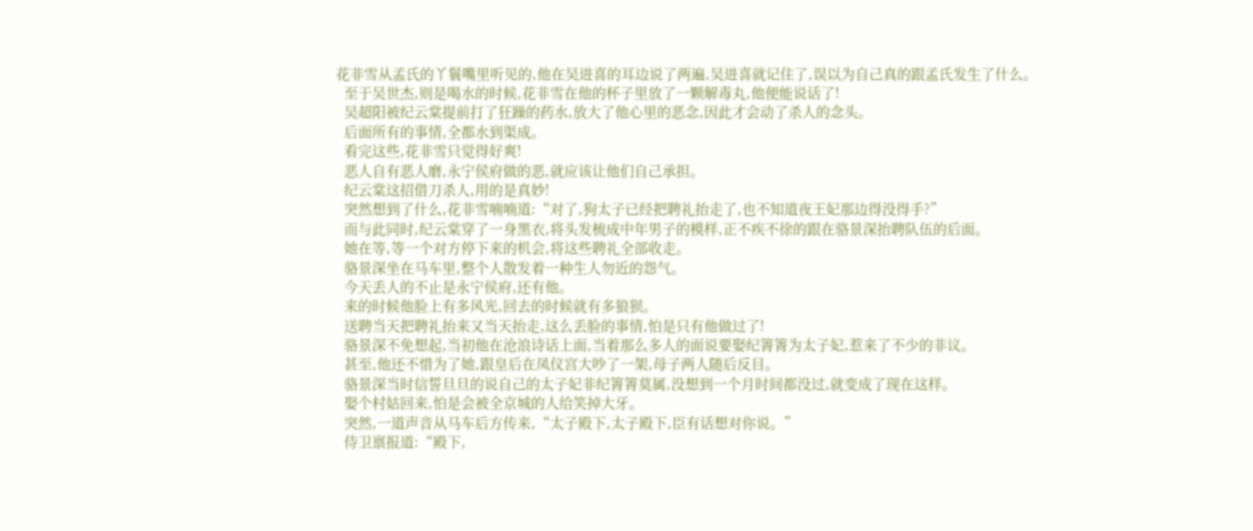花非雪从孟氏的丫鬟嘴里听见的,他在吴进喜的耳边说了两遍,吴进喜就记住了,误以为自己真的跟孟氏发生了什么。
  至于吴世杰,则是喝水的时候,花非雪在他的杯子里放了一颗解毒丸,他便能说话了!
  吴超阳被纪云棠提前打了狂躁的药水,放大了他心里的恶念,因此才会动了杀人的念头。
  后面所有的事情,全都水到渠成。
  看完这些,花非雪只觉得好爽!
  恶人自有恶人磨,永宁侯府做的恶,就应该让他们自己承担。
  纪云棠这招借刀杀人,用的是真妙!
  突然想到了什么,花非雪喃喃道:“对了,狗太子已经把聘礼抬走了,也不知道夜王妃那边得没得手?”
  而与此同时,纪云棠穿了一身黑衣,将头发梳成中年男子的模样,正不疾不徐的跟在骆景深抬聘队伍的后面。
  她在等,等一个对方停下来的机会,将这些聘礼全部收走。
  骆景深坐在马车里,整个人散发着一种生人勿近的怨气。
  今天丢人的不止是永宁侯府,还有他。
  来的时候他脸上有多风光,回去的时候就有多狼狈。
  送聘当天把聘礼抬来又当天抬走,这么丢脸的事情,怕是只有他做过了!
  骆景深不免想起,当初他在沧浪诗话上面,当着那么多人的面说要娶纪箐箐为太子妃,惹来了不少的非议。
  甚至,他还不惜为了她,跟皇后在凤仪宫大吵了一架,母子两人随后反目。
  骆景深当时信誓旦旦的说自己的太子妃非纪箐箐莫属,没想到一个月时间都没过,就变成了现在这样。
  娶个村姑回来,怕是会被全京城的人给笑掉大牙。
  突然,一道声音从马车后方传来,“太子殿下,太子殿下,臣有话想对你说。”
  侍卫禀报道:“殿下,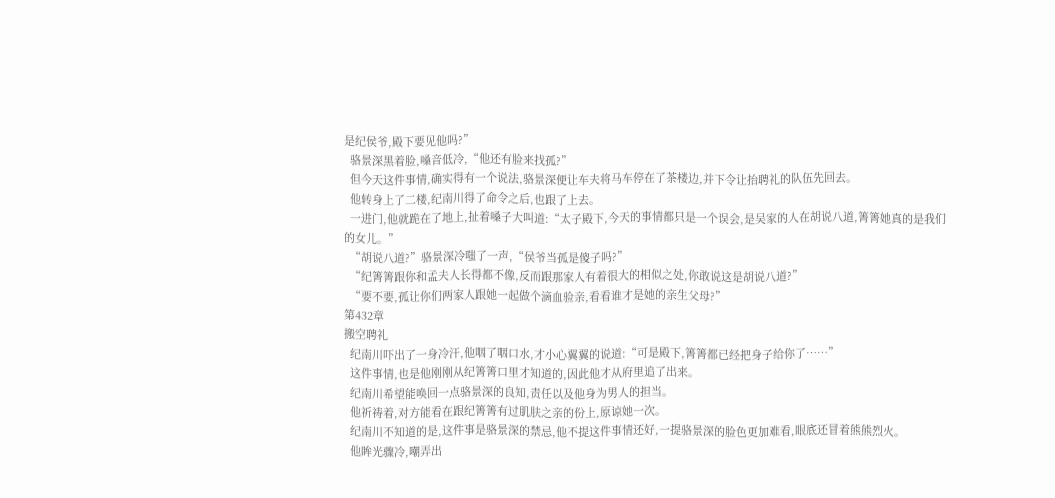是纪侯爷,殿下要见他吗?”
  骆景深黑着脸,嗓音低冷,“他还有脸来找孤?”
  但今天这件事情,确实得有一个说法,骆景深便让车夫将马车停在了茶楼边,并下令让抬聘礼的队伍先回去。
  他转身上了二楼,纪南川得了命令之后,也跟了上去。
  一进门,他就跪在了地上,扯着嗓子大叫道:“太子殿下,今天的事情都只是一个误会,是吴家的人在胡说八道,箐箐她真的是我们的女儿。”
  “胡说八道?”骆景深冷嗤了一声,“侯爷当孤是傻子吗?”
  “纪箐箐跟你和孟夫人长得都不像,反而跟那家人有着很大的相似之处,你敢说这是胡说八道?”
  “要不要,孤让你们两家人跟她一起做个滴血验亲,看看谁才是她的亲生父母?”
第432章
搬空聘礼
  纪南川吓出了一身冷汗,他咽了咽口水,才小心翼翼的说道:“可是殿下,箐箐都已经把身子给你了……”
  这件事情,也是他刚刚从纪箐箐口里才知道的,因此他才从府里追了出来。
  纪南川希望能唤回一点骆景深的良知,责任以及他身为男人的担当。
  他祈祷着,对方能看在跟纪箐箐有过肌肤之亲的份上,原谅她一次。
  纪南川不知道的是,这件事是骆景深的禁忌,他不提这件事情还好,一提骆景深的脸色更加难看,眼底还冒着熊熊烈火。
  他眸光骤冷,嘲弄出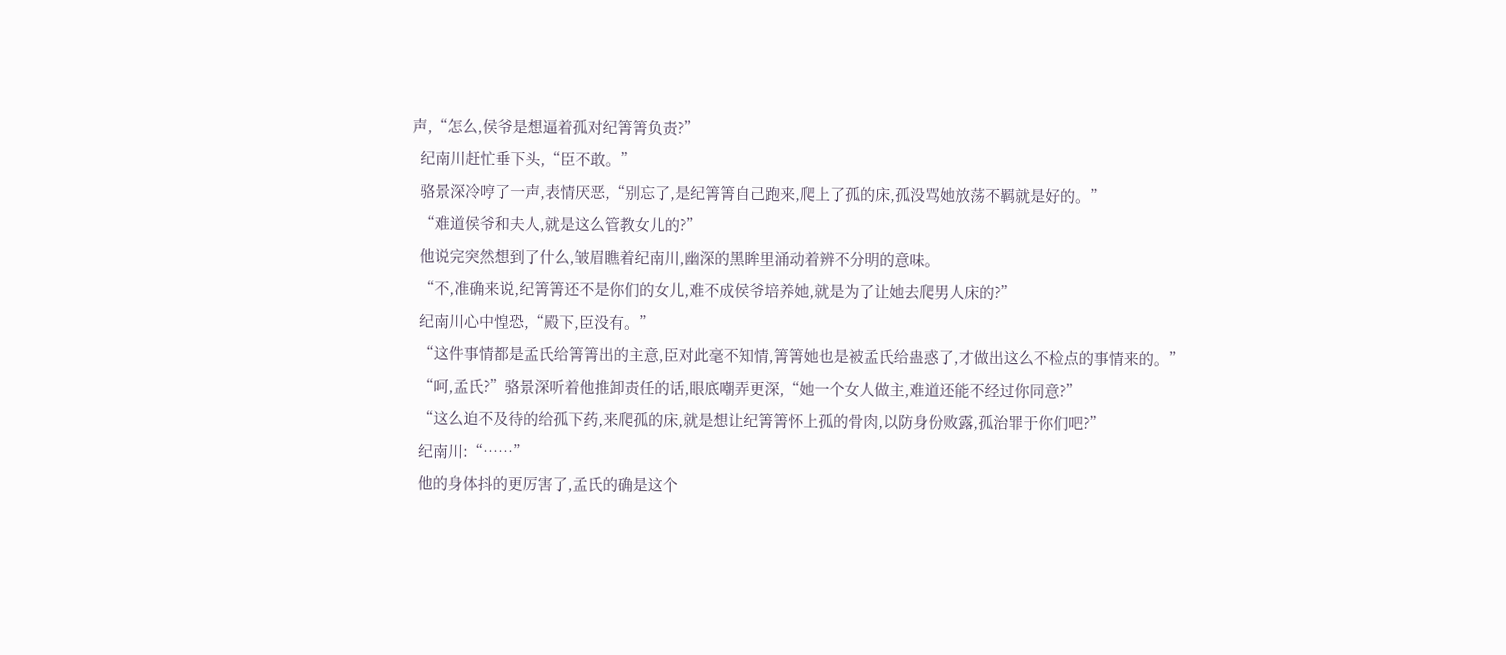声,“怎么,侯爷是想逼着孤对纪箐箐负责?”
  纪南川赶忙垂下头,“臣不敢。”
  骆景深冷哼了一声,表情厌恶,“别忘了,是纪箐箐自己跑来,爬上了孤的床,孤没骂她放荡不羁就是好的。”
  “难道侯爷和夫人,就是这么管教女儿的?”
  他说完突然想到了什么,皱眉瞧着纪南川,幽深的黑眸里涌动着辨不分明的意味。
  “不,准确来说,纪箐箐还不是你们的女儿,难不成侯爷培养她,就是为了让她去爬男人床的?”
  纪南川心中惶恐,“殿下,臣没有。”
  “这件事情都是孟氏给箐箐出的主意,臣对此毫不知情,箐箐她也是被孟氏给蛊惑了,才做出这么不检点的事情来的。”
  “呵,孟氏?”骆景深听着他推卸责任的话,眼底嘲弄更深,“她一个女人做主,难道还能不经过你同意?”
  “这么迫不及待的给孤下药,来爬孤的床,就是想让纪箐箐怀上孤的骨肉,以防身份败露,孤治罪于你们吧?”
  纪南川:“……”
  他的身体抖的更厉害了,孟氏的确是这个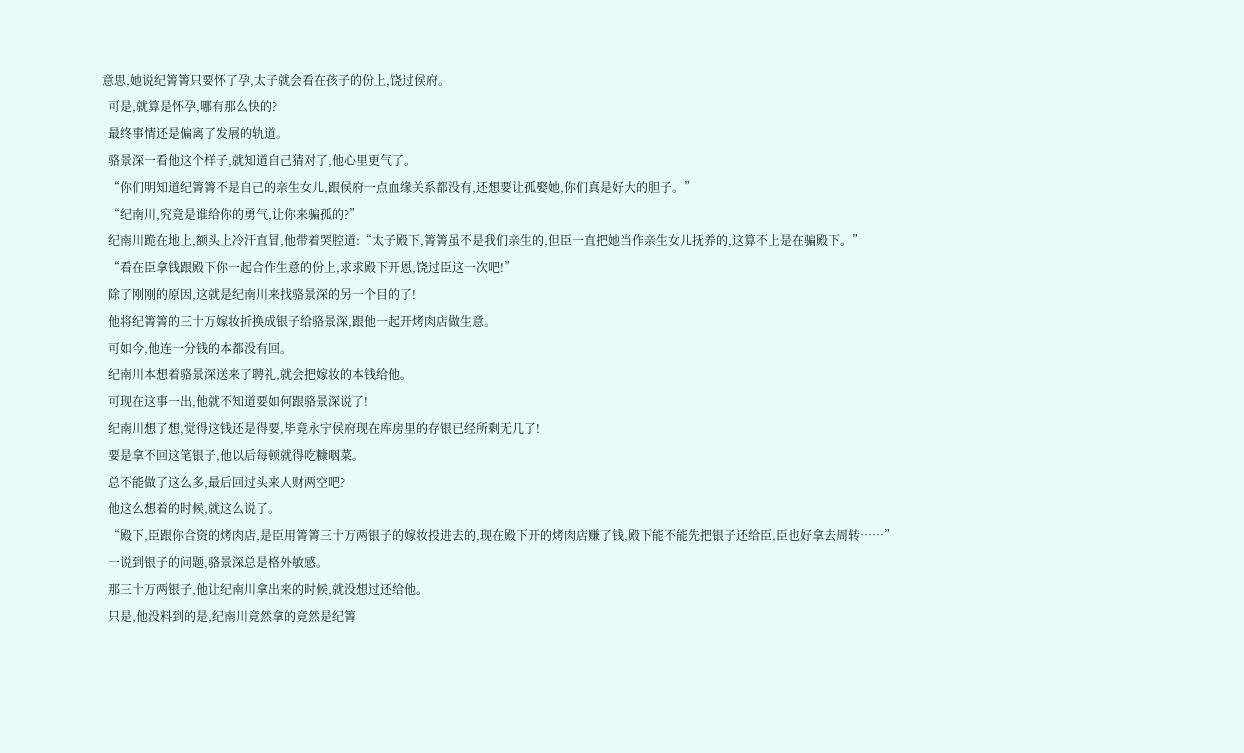意思,她说纪箐箐只要怀了孕,太子就会看在孩子的份上,饶过侯府。
  可是,就算是怀孕,哪有那么快的?
  最终事情还是偏离了发展的轨道。
  骆景深一看他这个样子,就知道自己猜对了,他心里更气了。
  “你们明知道纪箐箐不是自己的亲生女儿,跟侯府一点血缘关系都没有,还想要让孤娶她,你们真是好大的胆子。”
  “纪南川,究竟是谁给你的勇气,让你来骗孤的?”
  纪南川跪在地上,额头上冷汗直冒,他带着哭腔道:“太子殿下,箐箐虽不是我们亲生的,但臣一直把她当作亲生女儿抚养的,这算不上是在骗殿下。”
  “看在臣拿钱跟殿下你一起合作生意的份上,求求殿下开恩,饶过臣这一次吧!”
  除了刚刚的原因,这就是纪南川来找骆景深的另一个目的了!
  他将纪箐箐的三十万嫁妆折换成银子给骆景深,跟他一起开烤肉店做生意。
  可如今,他连一分钱的本都没有回。
  纪南川本想着骆景深送来了聘礼,就会把嫁妆的本钱给他。
  可现在这事一出,他就不知道要如何跟骆景深说了!
  纪南川想了想,觉得这钱还是得要,毕竟永宁侯府现在库房里的存银已经所剩无几了!
  要是拿不回这笔银子,他以后每顿就得吃糠咽菜。
  总不能做了这么多,最后回过头来人财两空吧?
  他这么想着的时候,就这么说了。
  “殿下,臣跟你合资的烤肉店,是臣用箐箐三十万两银子的嫁妆投进去的,现在殿下开的烤肉店赚了钱,殿下能不能先把银子还给臣,臣也好拿去周转……”
  一说到银子的问题,骆景深总是格外敏感。
  那三十万两银子,他让纪南川拿出来的时候,就没想过还给他。
  只是,他没料到的是,纪南川竟然拿的竟然是纪箐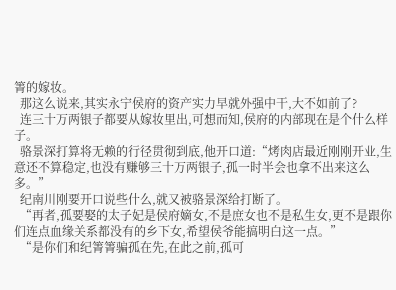箐的嫁妆。
  那这么说来,其实永宁侯府的资产实力早就外强中干,大不如前了?
  连三十万两银子都要从嫁妆里出,可想而知,侯府的内部现在是个什么样子。
  骆景深打算将无赖的行径贯彻到底,他开口道:“烤肉店最近刚刚开业,生意还不算稳定,也没有赚够三十万两银子,孤一时半会也拿不出来这么多。”
  纪南川刚要开口说些什么,就又被骆景深给打断了。
  “再者,孤要娶的太子妃是侯府嫡女,不是庶女也不是私生女,更不是跟你们连点血缘关系都没有的乡下女,希望侯爷能搞明白这一点。”
  “是你们和纪箐箐骗孤在先,在此之前,孤可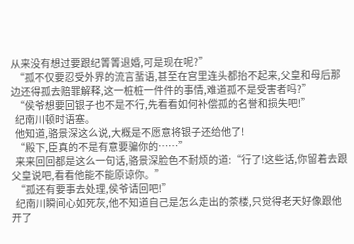从来没有想过要跟纪箐箐退婚,可是现在呢?”
  “孤不仅要忍受外界的流言蜚语,甚至在宫里连头都抬不起来,父皇和母后那边还得孤去赔罪解释,这一桩桩一件件的事情,难道孤不是受害者吗?”
  “侯爷想要回银子也不是不行,先看看如何补偿孤的名誉和损失吧!”
  纪南川顿时语塞。
  他知道,骆景深这么说,大概是不愿意将银子还给他了!
  “殿下,臣真的不是有意要骗你的……”
  来来回回都是这么一句话,骆景深脸色不耐烦的道:“行了!这些话,你留着去跟父皇说吧,看看他能不能原谅你。”
  “孤还有要事去处理,侯爷请回吧!”
  纪南川瞬间心如死灰,他不知道自己是怎么走出的茶楼,只觉得老天好像跟他开了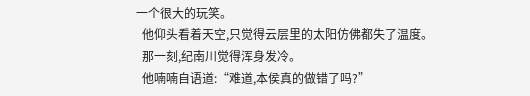一个很大的玩笑。
  他仰头看着天空,只觉得云层里的太阳仿佛都失了温度。
  那一刻,纪南川觉得浑身发冷。
  他喃喃自语道:“难道,本侯真的做错了吗?”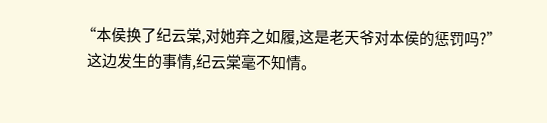“本侯换了纪云棠,对她弃之如履,这是老天爷对本侯的惩罚吗?”
  这边发生的事情,纪云棠毫不知情。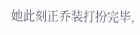她此刻正乔装打扮完毕,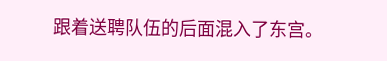跟着送聘队伍的后面混入了东宫。